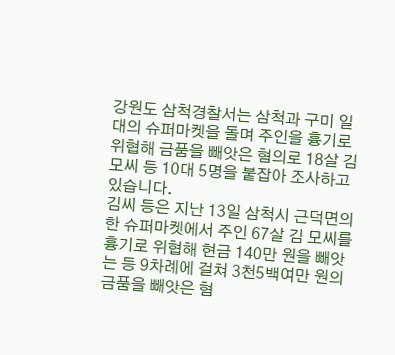강원도 삼척경찰서는 삼척과 구미 일대의 슈퍼마켓을 돌며 주인을 흉기로 위협해 금품을 빼앗은 혐의로 18살 김 모씨 등 10대 5명을 붙잡아 조사하고 있습니다.
김씨 등은 지난 13일 삼척시 근덕면의 한 슈퍼마켓에서 주인 67살 김 모씨를 흉기로 위협해 현금 140만 원을 빼앗는 등 9차례에 걸쳐 3천5백여만 원의 금품을 빼앗은 혐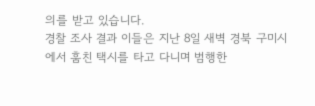의를 받고 있습니다.
경찰 조사 결과 이들은 지난 8일 새벽 경북 구미시에서 훔친 택시를 타고 다니며 범행한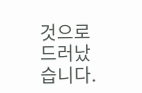것으로 드러났습니다.